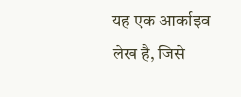यह एक आर्काइव लेख है, जिसे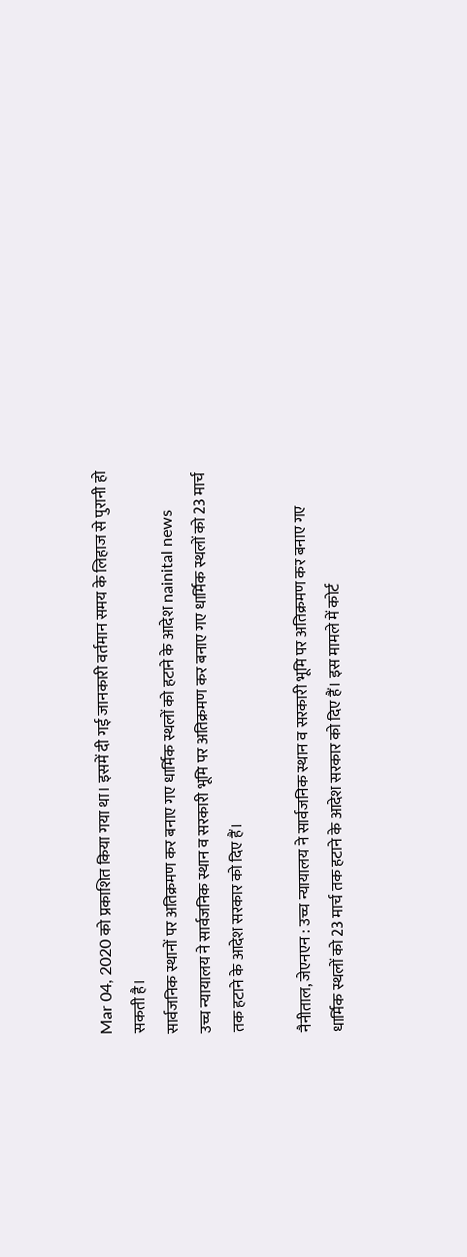Mar 04, 2020 को प्रकाशित किया गया था। इसमें दी गई जानकारी वर्तमान समय के लिहाज से पुरानी हो सकती है।
सार्वजनिक स्थानों पर अतिक्रमण कर बनाए गए धार्मिक स्थलों को हटाने के आदेश nainital news
उच्च न्यायालय ने सार्वजनिक स्थान व सरकारी भूमि पर अतिक्रमण कर बनाए गए धार्मिक स्थलों को 23 मार्च तक हटाने के आदेश सरकार को दिए हैं।

नैनीताल, जेएनएन : उच्च न्यायालय ने सार्वजनिक स्थान व सरकारी भूमि पर अतिक्रमण कर बनाए गए धार्मिक स्थलों को 23 मार्च तक हटाने के आदेश सरकार को दिए हैं। इस मामले में कोर्ट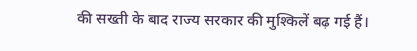की सख्ती के बाद राज्य सरकार की मुश्किलें बढ़ गई हैं।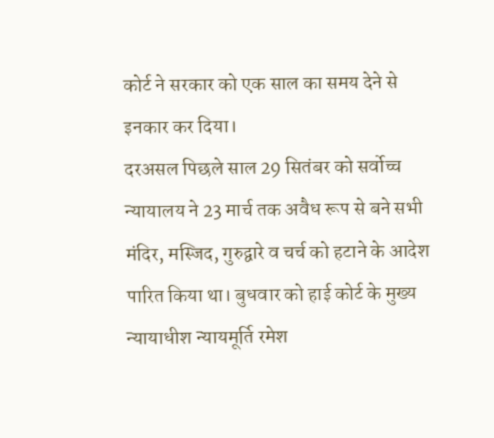कोर्ट ने सरकार को एक साल का समय देने से इनकार कर दिया।
दरअसल पिछले साल 29 सितंबर को सर्वोच्च न्यायालय ने 23 मार्च तक अवैध रूप से बने सभी मंदिर, मस्जिद, गुरुद्वारे व चर्च को हटाने के आदेश पारित किया था। बुधवार को हाई कोर्ट के मुख्य न्यायाधीश न्यायमूर्ति रमेश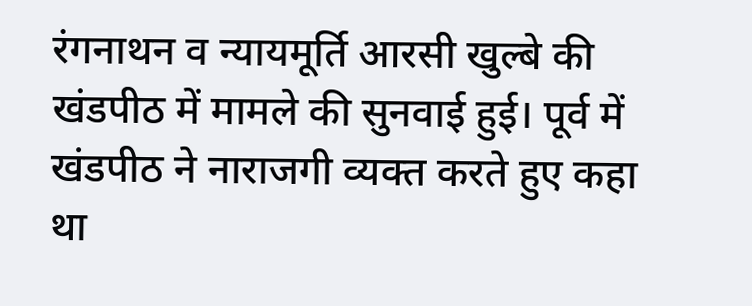रंगनाथन व न्यायमूर्ति आरसी खुल्बे की खंडपीठ में मामले की सुनवाई हुई। पूर्व में खंडपीठ ने नाराजगी व्यक्त करते हुए कहा था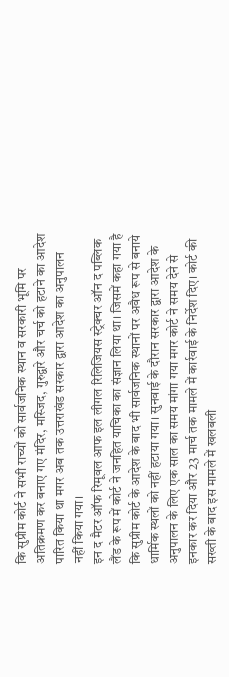कि सुप्रीम कोर्ट ने सभी राच्यों को सार्वजनिक स्थान व सरकारी भूमि पर अतिक्रमण कर बनाए गए मंदिर, मस्जिद, गुरुद्वारे और चर्च को हटाने का आदेश पारित किया था मगर अब तक उत्तराखंड सरकार द्वारा आदेश का अनुपालन नहीं किया गया।
इन द मैटर ऑफ रिमूवल आफ इल लीगल रिलिजियस स्ट्रेक्चर ऑन द पब्लिक लैंड के रूप में कोर्ट ने जनहित याचिका का संज्ञान लिया था। जिसमें कहा गया है कि सुप्रीम कोर्ट के आदेश के बाद भी सार्वजनिक स्थानों पर अवैध रूप से बनाये धार्मिक स्थलों को नहीं हटाया गया। सुनवाई के दौरान सरकार द्वारा आदेश के अनुपालन के लिए एक साल का समय मांगा गया मगर कोर्ट ने समय देने से इनकार कर दिया और 23 मार्च तक मामले में कार्रवाई के निर्देश दिए। कोर्ट की सख्ती के बाद इस मामले में खलबली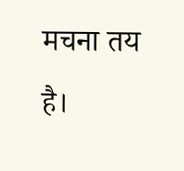मचना तय है।